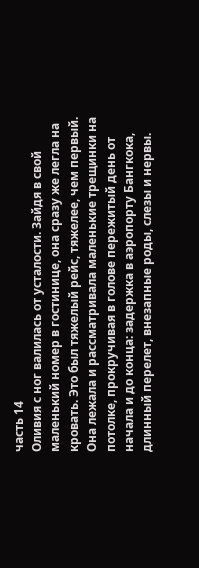часть 14
Оливия с ног валилась от усталости. Зайдя в свой маленький номер в гостинице, она сразу же легла на кровать. Это был тяжелый рейс, тяжелее, чем первый. Она лежала и рассматривала маленькие трещинки на потолке, прокручивая в голове пережитый день от начала и до конца: задержка в аэропорту Бангкока, длинный перелет, внезапные роды, слезы и нервы.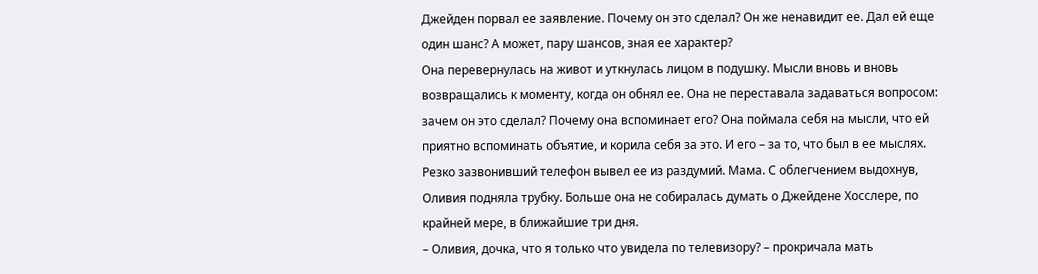Джейден порвал ее заявление. Почему он это сделал? Он же ненавидит ее. Дал ей еще один шанс? А может, пару шансов, зная ее характер?
Она перевернулась на живот и уткнулась лицом в подушку. Мысли вновь и вновь возвращались к моменту, когда он обнял ее. Она не переставала задаваться вопросом: зачем он это сделал? Почему она вспоминает его? Она поймала себя на мысли, что ей приятно вспоминать объятие, и корила себя за это. И его – за то, что был в ее мыслях.
Резко зазвонивший телефон вывел ее из раздумий. Мама. С облегчением выдохнув, Оливия подняла трубку. Больше она не собиралась думать о Джейдене Хосслере, по крайней мере, в ближайшие три дня.
– Оливия, дочка, что я только что увидела по телевизору? – прокричала мать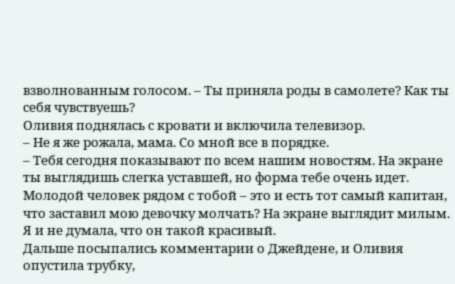взволнованным голосом. – Ты приняла роды в самолете? Как ты себя чувствуешь?
Оливия поднялась с кровати и включила телевизор.
– Не я же рожала, мама. Со мной все в порядке.
– Тебя сегодня показывают по всем нашим новостям. На экране ты выглядишь слегка уставшей, но форма тебе очень идет. Молодой человек рядом с тобой – это и есть тот самый капитан, что заставил мою девочку молчать? На экране выглядит милым. Я и не думала, что он такой красивый.
Дальше посыпались комментарии о Джейдене, и Оливия опустила трубку,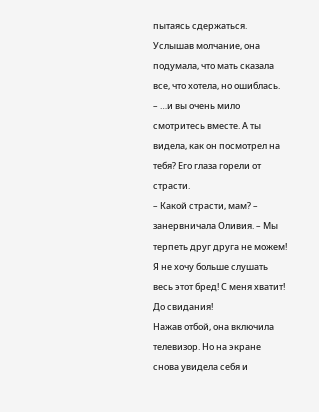пытаясь сдержаться. Услышав молчание, она подумала, что мать сказала все, что хотела, но ошиблась.
– …и вы очень мило смотритесь вместе. А ты видела, как он посмотрел на тебя? Его глаза горели от страсти.
– Какой страсти, мам? – занервничала Оливия. – Мы терпеть друг друга не можем! Я не хочу больше слушать весь этот бред! С меня хватит! До свидания!
Нажав отбой, она включила телевизор. Но на экране снова увидела себя и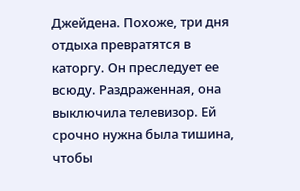Джейдена. Похоже, три дня отдыха превратятся в каторгу. Он преследует ее всюду. Раздраженная, она выключила телевизор. Ей срочно нужна была тишина, чтобы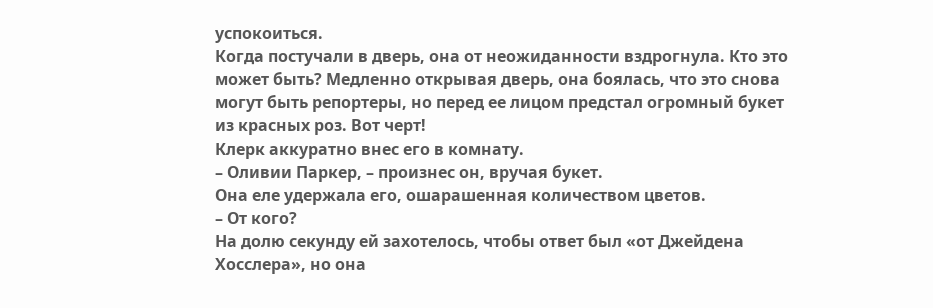успокоиться.
Когда постучали в дверь, она от неожиданности вздрогнула. Кто это может быть? Медленно открывая дверь, она боялась, что это снова могут быть репортеры, но перед ее лицом предстал огромный букет из красных роз. Вот черт!
Клерк аккуратно внес его в комнату.
– Оливии Паркер, – произнес он, вручая букет.
Она еле удержала его, ошарашенная количеством цветов.
– От кого?
На долю секунду ей захотелось, чтобы ответ был «от Джейдена Хосслера», но она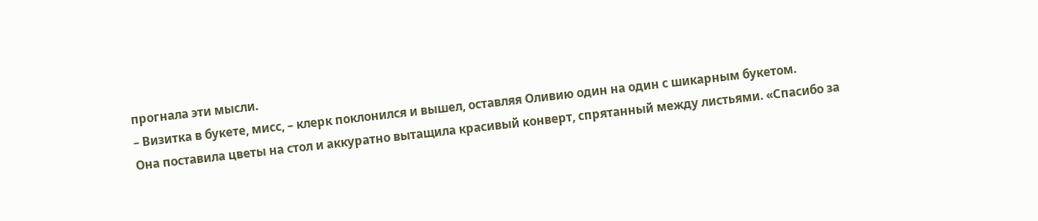прогнала эти мысли.
– Визитка в букете, мисс, – клерк поклонился и вышел, оставляя Оливию один на один с шикарным букетом.
Она поставила цветы на стол и аккуратно вытащила красивый конверт, спрятанный между листьями. «Спасибо за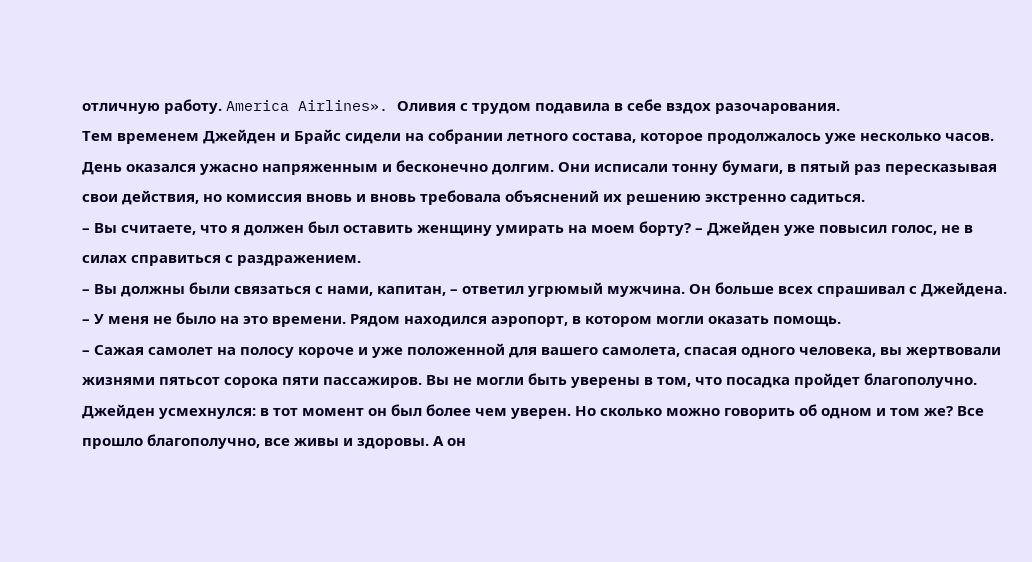отличную работу. America Airlines». Оливия с трудом подавила в себе вздох разочарования.
Тем временем Джейден и Брайс сидели на собрании летного состава, которое продолжалось уже несколько часов. День оказался ужасно напряженным и бесконечно долгим. Они исписали тонну бумаги, в пятый раз пересказывая свои действия, но комиссия вновь и вновь требовала объяснений их решению экстренно садиться.
– Вы считаете, что я должен был оставить женщину умирать на моем борту? – Джейден уже повысил голос, не в силах справиться с раздражением.
– Вы должны были связаться с нами, капитан, – ответил угрюмый мужчина. Он больше всех спрашивал с Джейдена.
– У меня не было на это времени. Рядом находился аэропорт, в котором могли оказать помощь.
– Сажая самолет на полосу короче и уже положенной для вашего самолета, спасая одного человека, вы жертвовали жизнями пятьсот сорока пяти пассажиров. Вы не могли быть уверены в том, что посадка пройдет благополучно.
Джейден усмехнулся: в тот момент он был более чем уверен. Но сколько можно говорить об одном и том же? Все прошло благополучно, все живы и здоровы. А он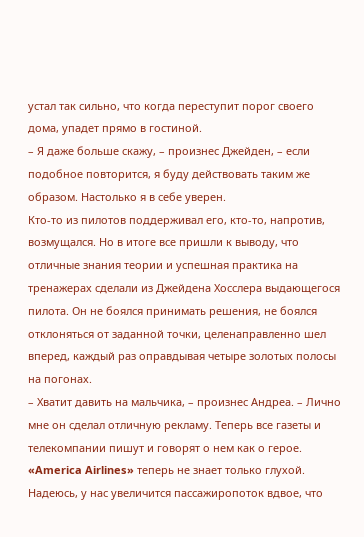устал так сильно, что когда переступит порог своего дома, упадет прямо в гостиной.
– Я даже больше скажу, – произнес Джейден, – если подобное повторится, я буду действовать таким же образом. Настолько я в себе уверен.
Кто-то из пилотов поддерживал его, кто-то, напротив, возмущался. Но в итоге все пришли к выводу, что отличные знания теории и успешная практика на тренажерах сделали из Джейдена Хосслера выдающегося пилота. Он не боялся принимать решения, не боялся отклоняться от заданной точки, целенаправленно шел вперед, каждый раз оправдывая четыре золотых полосы на погонах.
– Хватит давить на мальчика, – произнес Андреа. – Лично мне он сделал отличную рекламу. Теперь все газеты и телекомпании пишут и говорят о нем как о герое. «America Airlines» теперь не знает только глухой. Надеюсь, у нас увеличится пассажиропоток вдвое, что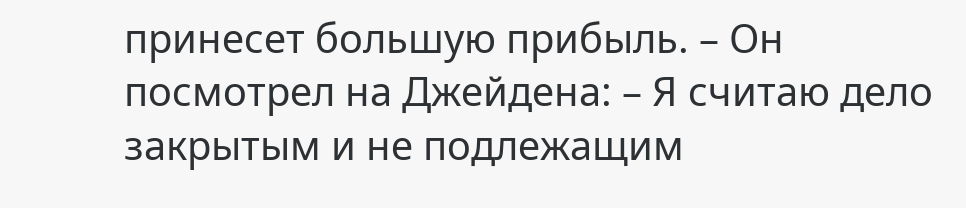принесет большую прибыль. – Он посмотрел на Джейдена: – Я считаю дело закрытым и не подлежащим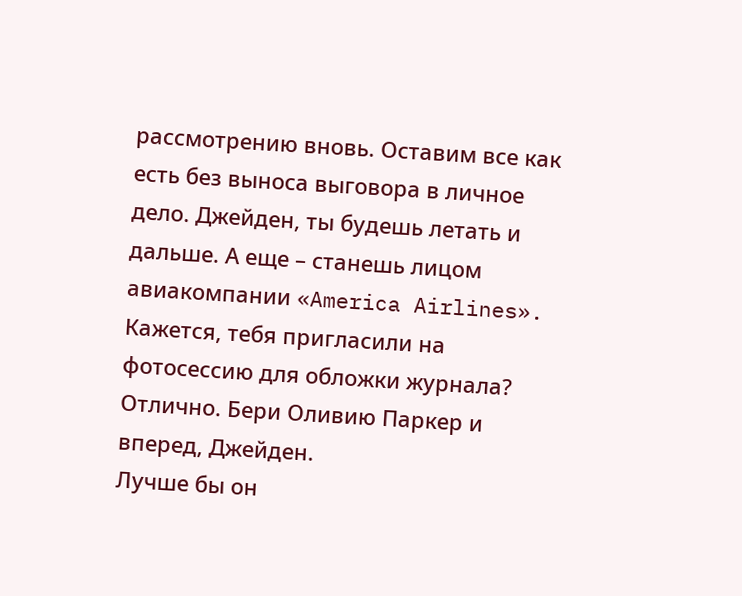рассмотрению вновь. Оставим все как есть без выноса выговора в личное дело. Джейден, ты будешь летать и дальше. А еще – станешь лицом авиакомпании «America Airlines». Кажется, тебя пригласили на фотосессию для обложки журнала? Отлично. Бери Оливию Паркер и вперед, Джейден.
Лучше бы он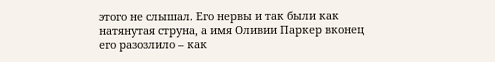этого не слышал. Его нервы и так были как натянутая струна, а имя Оливии Паркер вконец его разозлило – как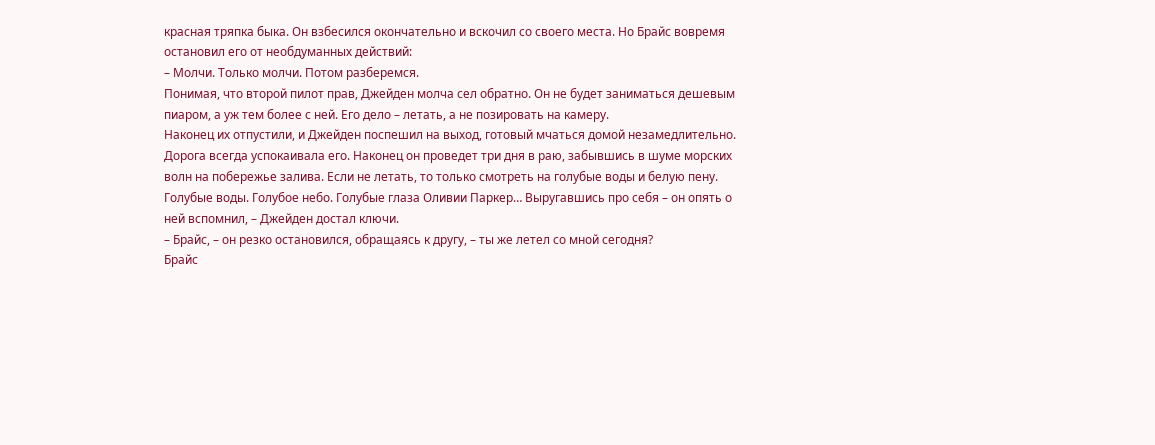красная тряпка быка. Он взбесился окончательно и вскочил со своего места. Но Брайс вовремя остановил его от необдуманных действий:
– Молчи. Только молчи. Потом разберемся.
Понимая, что второй пилот прав, Джейден молча сел обратно. Он не будет заниматься дешевым пиаром, а уж тем более с ней. Его дело – летать, а не позировать на камеру.
Наконец их отпустили, и Джейден поспешил на выход, готовый мчаться домой незамедлительно. Дорога всегда успокаивала его. Наконец он проведет три дня в раю, забывшись в шуме морских волн на побережье залива. Если не летать, то только смотреть на голубые воды и белую пену. Голубые воды. Голубое небо. Голубые глаза Оливии Паркер… Выругавшись про себя – он опять о ней вспомнил, – Джейден достал ключи.
– Брайс, – он резко остановился, обращаясь к другу, – ты же летел со мной сегодня?
Брайс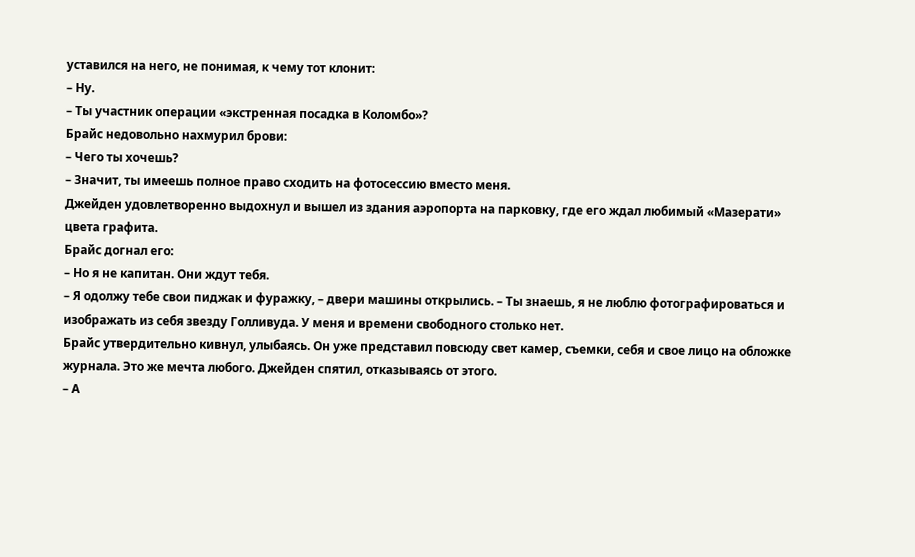уставился на него, не понимая, к чему тот клонит:
– Ну.
– Ты участник операции «экстренная посадка в Коломбо»?
Брайс недовольно нахмурил брови:
– Чего ты хочешь?
– Значит, ты имеешь полное право сходить на фотосессию вместо меня.
Джейден удовлетворенно выдохнул и вышел из здания аэропорта на парковку, где его ждал любимый «Мазерати» цвета графита.
Брайс догнал его:
– Но я не капитан. Они ждут тебя.
– Я одолжу тебе свои пиджак и фуражку, – двери машины открылись. – Ты знаешь, я не люблю фотографироваться и изображать из себя звезду Голливуда. У меня и времени свободного столько нет.
Брайс утвердительно кивнул, улыбаясь. Он уже представил повсюду свет камер, съемки, себя и свое лицо на обложке журнала. Это же мечта любого. Джейден спятил, отказываясь от этого.
– А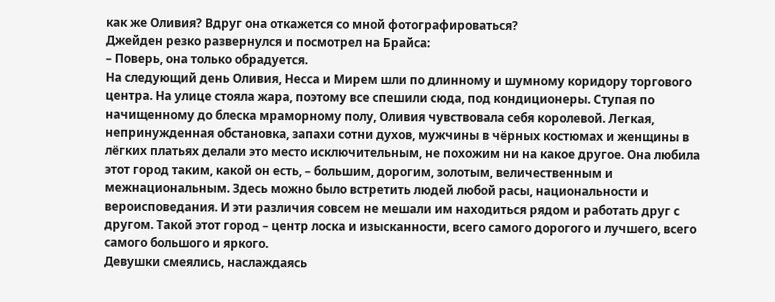как же Оливия? Вдруг она откажется со мной фотографироваться?
Джейден резко развернулся и посмотрел на Брайса:
– Поверь, она только обрадуется.
На следующий день Оливия, Несса и Мирем шли по длинному и шумному коридору торгового центра. На улице стояла жара, поэтому все спешили сюда, под кондиционеры. Ступая по начищенному до блеска мраморному полу, Оливия чувствовала себя королевой. Легкая, непринужденная обстановка, запахи сотни духов, мужчины в чёрных костюмах и женщины в лёгких платьях делали это место исключительным, не похожим ни на какое другое. Она любила этот город таким, какой он есть, – большим, дорогим, золотым, величественным и межнациональным. Здесь можно было встретить людей любой расы, национальности и вероисповедания. И эти различия совсем не мешали им находиться рядом и работать друг с другом. Такой этот город – центр лоска и изысканности, всего самого дорогого и лучшего, всего самого большого и яркого.
Девушки смеялись, наслаждаясь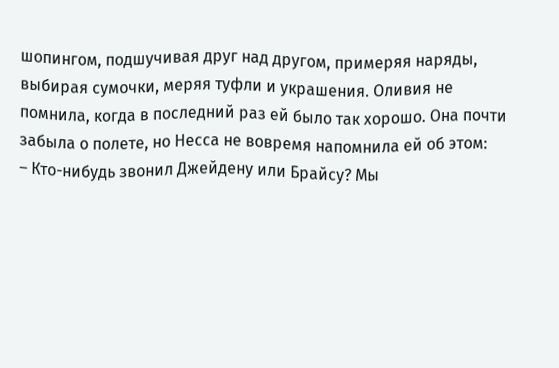шопингом, подшучивая друг над другом, примеряя наряды, выбирая сумочки, меряя туфли и украшения. Оливия не помнила, когда в последний раз ей было так хорошо. Она почти забыла о полете, но Несса не вовремя напомнила ей об этом:
– Кто-нибудь звонил Джейдену или Брайсу? Мы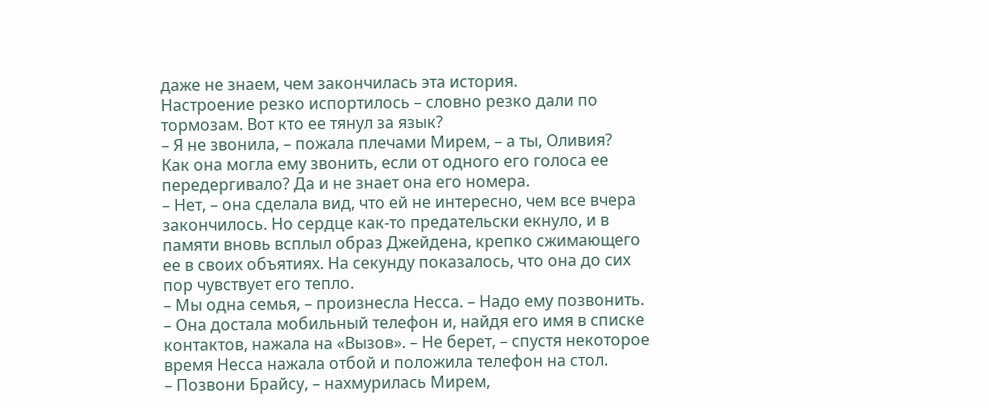даже не знаем, чем закончилась эта история.
Настроение резко испортилось – словно резко дали по тормозам. Вот кто ее тянул за язык?
– Я не звонила, – пожала плечами Мирем, – а ты, Оливия?
Как она могла ему звонить, если от одного его голоса ее передергивало? Да и не знает она его номера.
– Нет, – она сделала вид, что ей не интересно, чем все вчера закончилось. Но сердце как-то предательски екнуло, и в памяти вновь всплыл образ Джейдена, крепко сжимающего ее в своих объятиях. На секунду показалось, что она до сих пор чувствует его тепло.
– Мы одна семья, – произнесла Несса. – Надо ему позвонить. – Она достала мобильный телефон и, найдя его имя в списке контактов, нажала на «Вызов». – Не берет, – спустя некоторое время Несса нажала отбой и положила телефон на стол.
– Позвони Брайсу, – нахмурилась Мирем,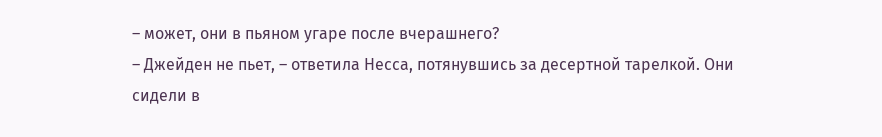– может, они в пьяном угаре после вчерашнего?
– Джейден не пьет, – ответила Несса, потянувшись за десертной тарелкой. Они сидели в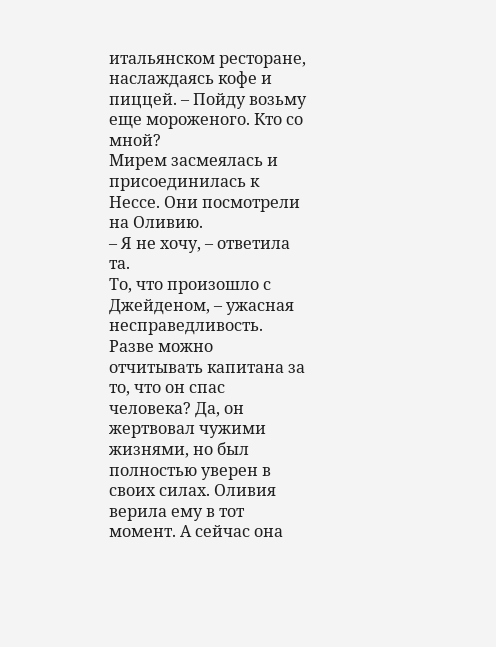итальянском ресторане, наслаждаясь кофе и пиццей. – Пойду возьму еще мороженого. Кто со мной?
Мирем засмеялась и присоединилась к Нессе. Они посмотрели на Оливию.
– Я не хочу, – ответила та.
То, что произошло с Джейденом, – ужасная несправедливость. Разве можно отчитывать капитана за то, что он спас человека? Да, он жертвовал чужими жизнями, но был полностью уверен в своих силах. Оливия верила ему в тот момент. А сейчас она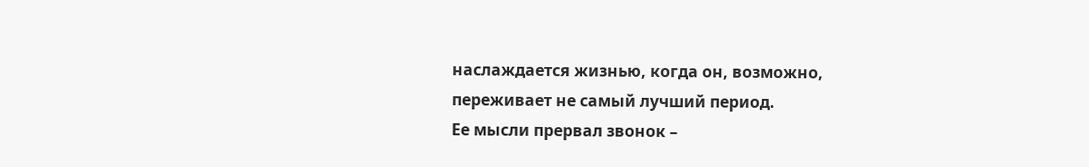наслаждается жизнью, когда он, возможно, переживает не самый лучший период.
Ее мысли прервал звонок –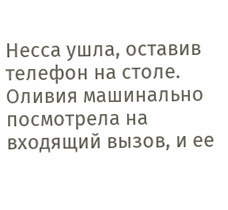Несса ушла, оставив телефон на столе. Оливия машинально посмотрела на входящий вызов, и ее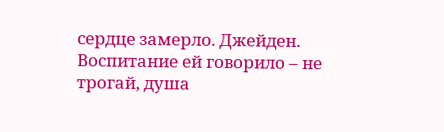сердце замерло. Джейден. Воспитание ей говорило – не трогай, душа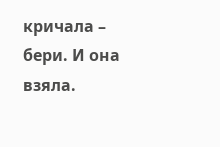кричала – бери. И она взяла.